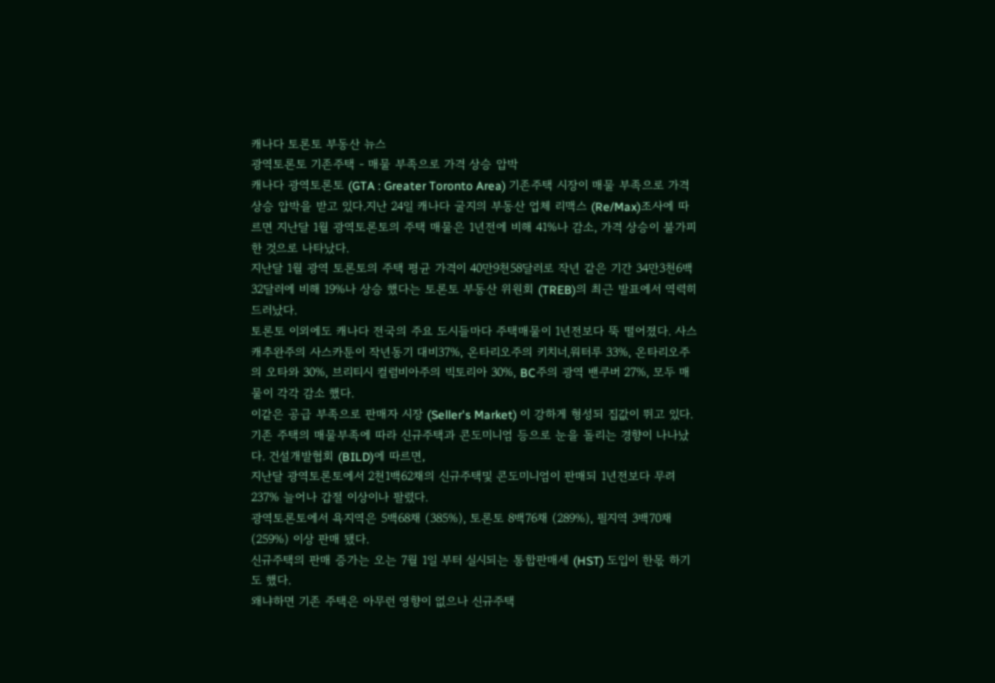캐나다 토론토 부동산 뉴스
광역토론토 기존주택 - 매물 부족으로 가격 상승 압박
캐나다 광역토론토 (GTA : Greater Toronto Area) 기존주택 시장이 매물 부족으로 가격 상승 압박을 받고 있다.지난 24일 캐나다 굴지의 부동산 업체 리맥스 (Re/Max)조사에 따르면 지난달 1월 광역토론토의 주택 매물은 1년전에 비해 41%나 감소, 가격 상승이 불가피한 것으로 나타났다.
지난달 1월 광역 토론토의 주택 평균 가격이 40만9천58달러로 작년 같은 기간 34만3천6백32달러에 비해 19%나 상승 했다는 토론토 부동산 위원회 (TREB)의 최근 발표에서 역력히 드러났다.
토론토 이외에도 캐나다 전국의 주요 도시들마다 주택매물이 1년전보다 뚝 떨어졌다. 사스캐추완주의 사스카툰이 작년동기 대비37%, 온타리오주의 키치너,워터루 33%, 온타리오주의 오타와 30%, 브리티시 컬럼비아주의 빅토리아 30%, BC주의 광역 밴쿠버 27%, 모두 매물이 각각 감소 했다.
이같은 공급 부족으로 판매자 시장 (Seller's Market) 이 강하게 형성되 집값이 뛰고 있다.
기존 주택의 매물부족에 따라 신규주택과 콘도미니엄 등으로 눈을 돌리는 경향이 나나났다. 건설개발협회 (BILD)에 따르면,
지난달 광역토론토에서 2천1백62채의 신규주택및 콘도미니엄이 판매되 1년전보다 무려 237% 늘어나 갑절 이상이나 팔렸다.
광역토론토에서 욕지역은 5백68채 (385%), 토론토 8백76채 (289%), 필지역 3백70채 (259%) 이상 판매 됐다.
신규주택의 판매 증가는 오는 7월 1일 부터 실시되는 통합판매세 (HST) 도입이 한몫 하기도 했다.
왜냐하면 기존 주택은 아무런 영향이 없으나 신규주택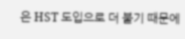은 HST 도입으로 더 붙기 때문에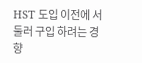HST 도입 이전에 서둘러 구입 하려는 경향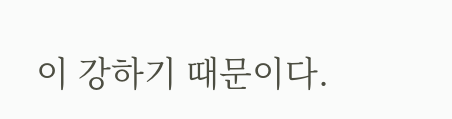이 강하기 때문이다.